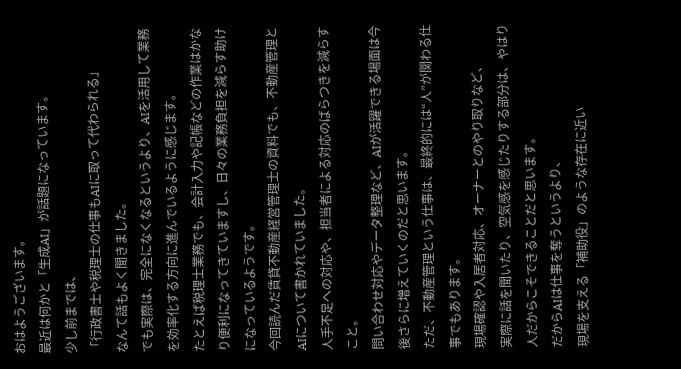おはようございます。
最近は何かと「生成AI」が話題になっています。
少し前までは、
「行政書士や税理士の仕事もAIに取って代わられる」
なんて話もよく聞きました。
でも実際は、完全になくなるというより、AIを活用して業務を効率化する方向に進んでいるように感じます。
たとえば税理士業務でも、会計入力や記帳などの作業はかなり便利になってきていますし、日々の業務負担を減らす助けになっているようです。
今回読んだ賃貸不動産経営管理士の資料でも、不動産管理とAIについて書かれていました。
人手不足への対応や、担当者による対応のばらつきを減らすこと。
問い合わせ対応やデータ整理など、AIが活躍できる場面は今後さらに増えていくのだと思います。
ただ、不動産管理という仕事は、最終的には“人”が関わる仕事でもあります。
現場確認や入居者対応、オーナーとのやり取りなど、
実際に話を聞いたり、空気感を感じたりする部分は、やはり人だからこそできることだと思います。
だからAIは仕事を奪うというより、
現場を支える「補助役」のような存在に近い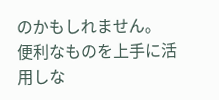のかもしれません。
便利なものを上手に活用しな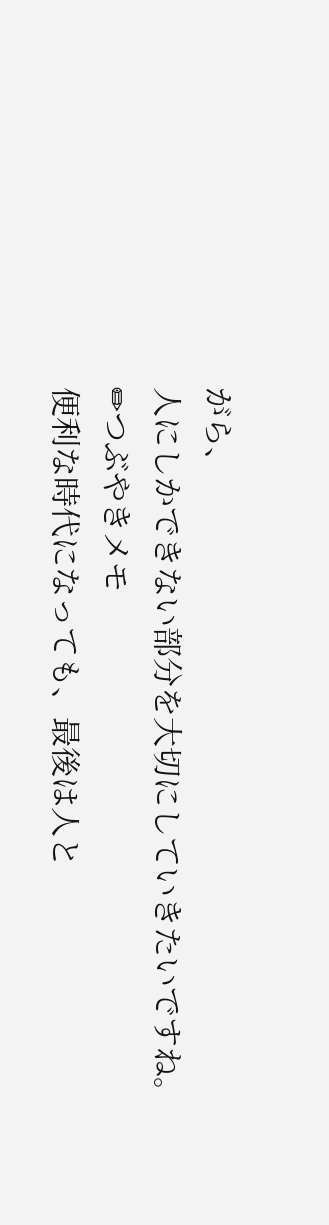がら、
人にしかできない部分を大切にしていきたいですね。
✏つぶやきメモ
便利な時代になっても、最後は人と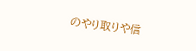のやり取りや信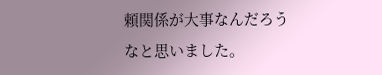頼関係が大事なんだろうなと思いました。